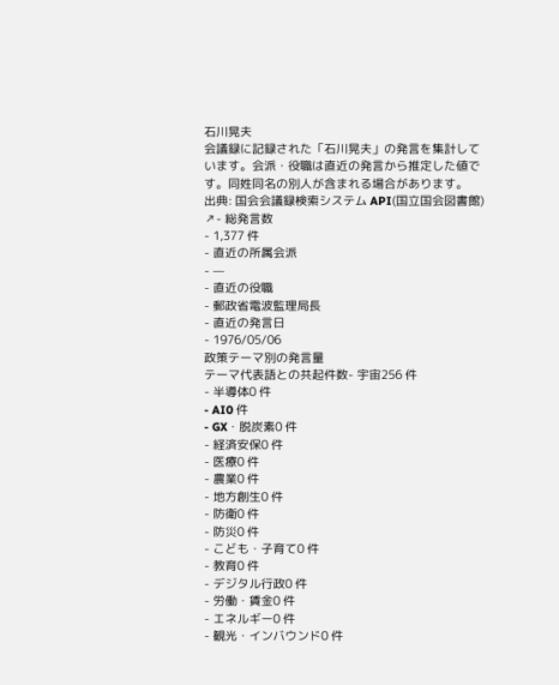石川晃夫
会議録に記録された「石川晃夫」の発言を集計しています。会派・役職は直近の発言から推定した値です。同姓同名の別人が含まれる場合があります。
出典: 国会会議録検索システム API(国立国会図書館) ↗- 総発言数
- 1,377 件
- 直近の所属会派
- —
- 直近の役職
- 郵政省電波監理局長
- 直近の発言日
- 1976/05/06
政策テーマ別の発言量
テーマ代表語との共起件数- 宇宙256 件
- 半導体0 件
- AI0 件
- GX・脱炭素0 件
- 経済安保0 件
- 医療0 件
- 農業0 件
- 地方創生0 件
- 防衛0 件
- 防災0 件
- こども・子育て0 件
- 教育0 件
- デジタル行政0 件
- 労働・賃金0 件
- エネルギー0 件
- 観光・インバウンド0 件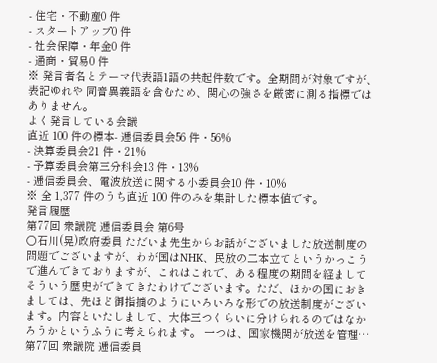- 住宅・不動産0 件
- スタートアップ0 件
- 社会保障・年金0 件
- 通商・貿易0 件
※ 発言者名とテーマ代表語1語の共起件数です。全期間が対象ですが、表記ゆれや 同音異義語を含むため、関心の強さを厳密に測る指標ではありません。
よく発言している会議
直近 100 件の標本- 逓信委員会56 件・56%
- 決算委員会21 件・21%
- 予算委員会第三分科会13 件・13%
- 逓信委員会、電波放送に関する小委員会10 件・10%
※ 全 1,377 件のうち直近 100 件のみを集計した標本値です。
発言履歴
第77回 衆議院 逓信委員会 第6号
○石川(晃)政府委員 ただいま先生からお話がございました放送制度の問題でございますが、わが国はNHK、民放の二本立てというかっこうで進んできておりますが、これはこれで、ある程度の期間を経ましてそういう歴史ができてきたわけでございます。ただ、ほかの国におきましては、先ほど御指摘のようにいろいろな形での放送制度がございます。内容といたしまして、大体三つくらいに分けられるのではなかろうかというふうに考えられます。 一つは、国家機関が放送を管理…
第77回 衆議院 逓信委員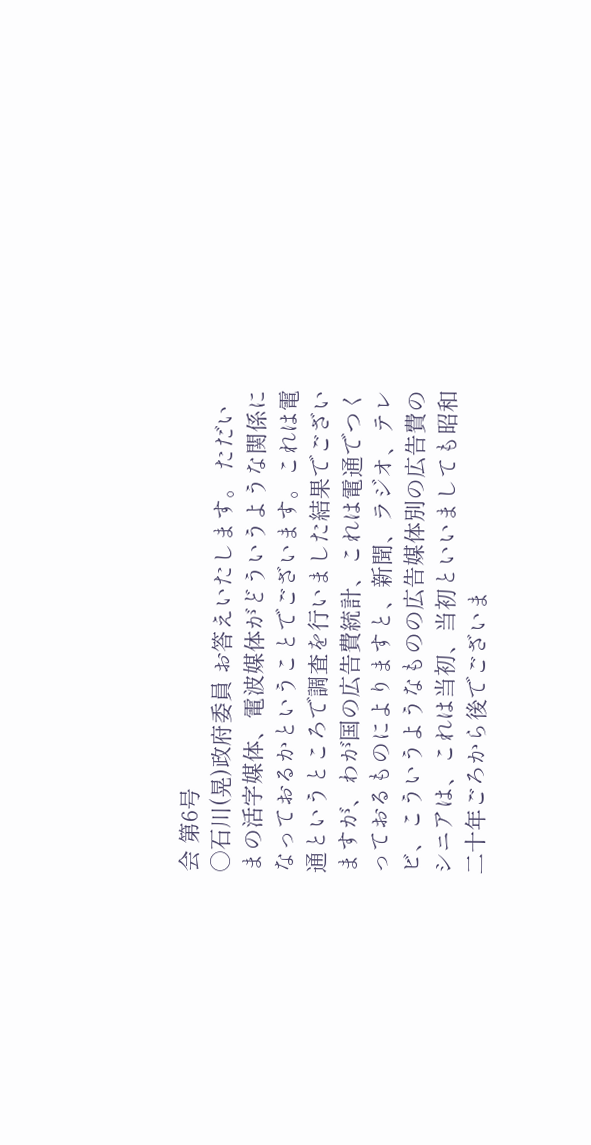会 第6号
○石川(晃)政府委員 お答えいたします。 ただいまの活字媒体、電波媒体がどういうような関係になっておるかということでございます。これは電通というところで調査を行いました結果でございますが、わが国の広告費統計、これは電通でつくっておるものによりますと、新聞、ラジオ、テレビ、こういうようなものの広告媒体別の広告費のシニアは、これは当初、当初といいましても昭和二十年ごろから後でございま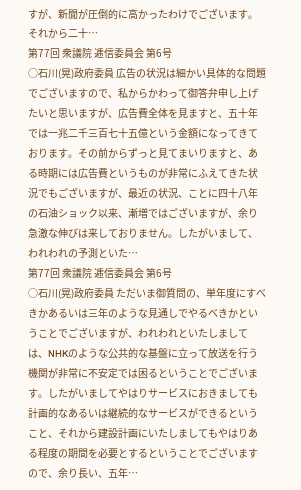すが、新聞が圧倒的に高かったわけでございます。それから二十…
第77回 衆議院 逓信委員会 第6号
○石川(晃)政府委員 広告の状況は細かい具体的な問題でございますので、私からかわって御答弁申し上げたいと思いますが、広告費全体を見ますと、五十年では一兆二千三百七十五億という金額になってきております。その前からずっと見てまいりますと、ある時期には広告費というものが非常にふえてきた状況でもございますが、最近の状況、ことに四十八年の石油ショック以来、漸増ではございますが、余り急激な伸びは来しておりません。したがいまして、われわれの予測といた…
第77回 衆議院 逓信委員会 第6号
○石川(晃)政府委員 ただいま御質問の、単年度にすべきかあるいは三年のような見通しでやるべきかということでございますが、われわれといたしましては、NHKのような公共的な基盤に立って放送を行う機関が非常に不安定では困るということでございます。したがいましてやはりサービスにおきましても計画的なあるいは継続的なサービスができるということ、それから建設計画にいたしましてもやはりある程度の期間を必要とするということでございますので、余り長い、五年…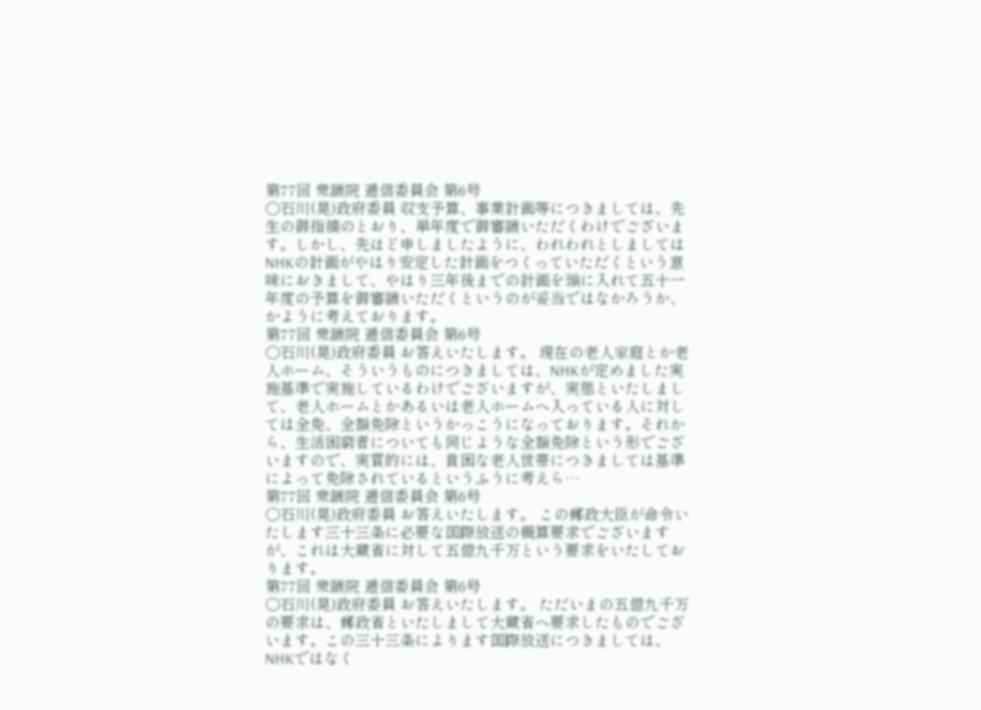第77回 衆議院 逓信委員会 第6号
○石川(晃)政府委員 収支予算、事業計画等につきましては、先生の御指摘のとおり、単年度で御審議いただくわけでございます。しかし、先ほど申しましたように、われわれとしましてはNHKの計画がやはり安定した計画をつくっていただくという意味におきまして、やはり三年後までの計画を頭に入れて五十一年度の予算を御審議いただくというのが妥当ではなかろうか、かように考えております。
第77回 衆議院 逓信委員会 第6号
○石川(晃)政府委員 お答えいたします。 現在の老人家庭とか老人ホーム、そういうものにつきましては、NHKが定めました実施基準で実施しているわけでございますが、実態といたしまして、老人ホームとかあるいは老人ホームへ入っている人に対しては全免、全額免除というかっこうになっております。それから、生活困窮者についても同じような全額免除という形でございますので、実質的には、貧困な老人世帯につきましては基準によって免除されているというふうに考えら…
第77回 衆議院 逓信委員会 第6号
○石川(晃)政府委員 お答えいたします。 この郵政大臣が命令いたします三十三条に必要な国際放送の概算要求でございますが、これは大蔵省に対して五億九千万という要求をいたしております。
第77回 衆議院 逓信委員会 第6号
○石川(晃)政府委員 お答えいたします。 ただいまの五億九千万の要求は、郵政省といたしまして大蔵省へ要求したものでございます。この三十三条によります国際放送につきましては、NHKではなく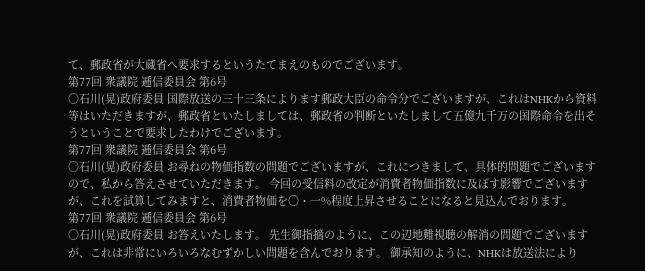て、郵政省が大蔵省へ要求するというたてまえのものでございます。
第77回 衆議院 逓信委員会 第6号
○石川(晃)政府委員 国際放送の三十三条によります郵政大臣の命令分でございますが、これはNHKから資料等はいただきますが、郵政省といたしましては、郵政省の判断といたしまして五億九千万の国際命令を出そうということで要求したわけでございます。
第77回 衆議院 逓信委員会 第6号
○石川(晃)政府委員 お尋ねの物価指数の問題でございますが、これにつきまして、具体的問題でございますので、私から答えさせていただきます。 今回の受信料の改定が消費者物価指数に及ぼす影響でございますが、これを試算してみますと、消費者物価を〇・一%程度上昇させることになると見込んでおります。
第77回 衆議院 逓信委員会 第6号
○石川(晃)政府委員 お答えいたします。 先生御指摘のように、この辺地難視聴の解消の問題でございますが、これは非常にいろいろなむずかしい問題を含んでおります。 御承知のように、NHKは放送法により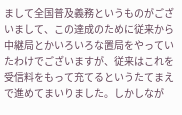まして全国普及義務というものがございまして、この達成のために従来から中継局とかいろいろな置局をやっていたわけでございますが、従来はこれを受信料をもって充てるというたてまえで進めてまいりました。しかしなが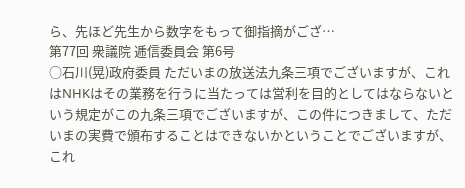ら、先ほど先生から数字をもって御指摘がござ…
第77回 衆議院 逓信委員会 第6号
○石川(晃)政府委員 ただいまの放送法九条三項でございますが、これはNHKはその業務を行うに当たっては営利を目的としてはならないという規定がこの九条三項でございますが、この件につきまして、ただいまの実費で頒布することはできないかということでございますが、これ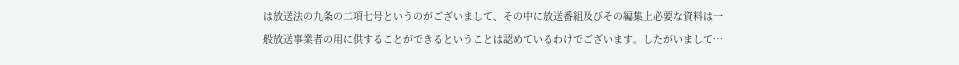は放送法の九条の二項七号というのがございまして、その中に放送番組及びその編集上必要な資料は一般放送事業者の用に供することができるということは認めているわけでございます。したがいまして…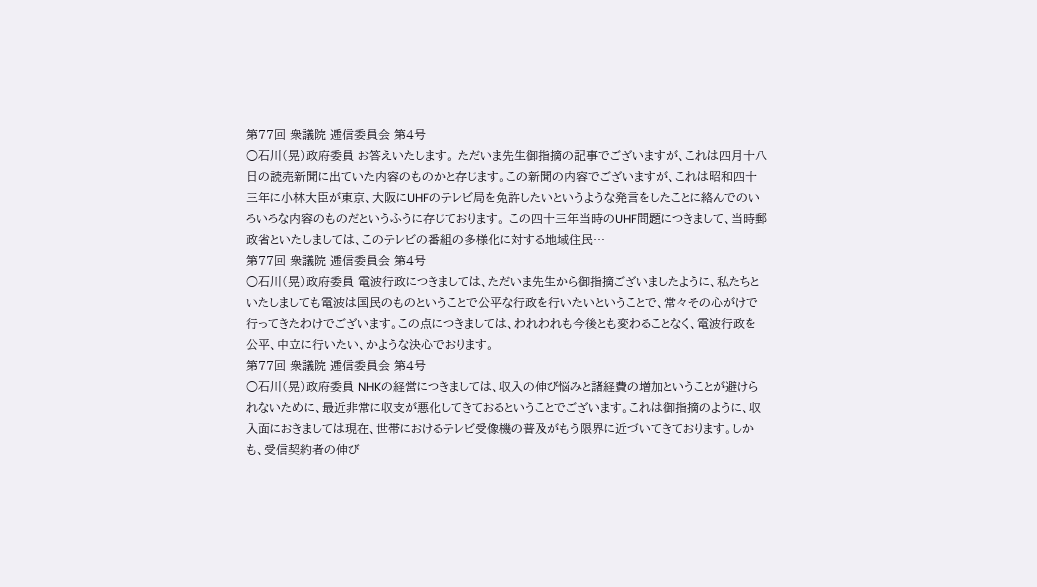第77回 衆議院 逓信委員会 第4号
○石川(晃)政府委員 お答えいたします。 ただいま先生御指摘の記事でございますが、これは四月十八日の読売新聞に出ていた内容のものかと存じます。この新聞の内容でございますが、これは昭和四十三年に小林大臣が東京、大阪にUHFのテレビ局を免許したいというような発言をしたことに絡んでのいろいろな内容のものだというふうに存じております。 この四十三年当時のUHF問題につきまして、当時郵政省といたしましては、このテレビの番組の多様化に対する地域住民…
第77回 衆議院 逓信委員会 第4号
○石川(晃)政府委員 電波行政につきましては、ただいま先生から御指摘ございましたように、私たちといたしましても電波は国民のものということで公平な行政を行いたいということで、常々その心がけで行ってきたわけでございます。この点につきましては、われわれも今後とも変わることなく、電波行政を公平、中立に行いたい、かような決心でおります。
第77回 衆議院 逓信委員会 第4号
○石川(晃)政府委員 NHKの経営につきましては、収入の伸び悩みと諸経費の増加ということが避けられないために、最近非常に収支が悪化してきておるということでございます。これは御指摘のように、収入面におきましては現在、世帯におけるテレビ受像機の普及がもう限界に近づいてきております。しかも、受信契約者の伸び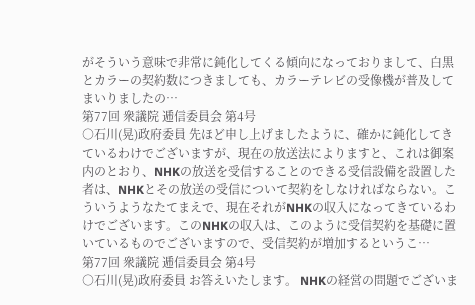がそういう意味で非常に鈍化してくる傾向になっておりまして、白黒とカラーの契約数につきましても、カラーテレビの受像機が普及してまいりましたの…
第77回 衆議院 逓信委員会 第4号
○石川(晃)政府委員 先ほど申し上げましたように、確かに鈍化してきているわけでございますが、現在の放送法によりますと、これは御案内のとおり、NHKの放送を受信することのできる受信設備を設置した者は、NHKとその放送の受信について契約をしなければならない。こういうようなたてまえで、現在それがNHKの収入になってきているわけでございます。このNHKの収入は、このように受信契約を基礎に置いているものでございますので、受信契約が増加するというこ…
第77回 衆議院 逓信委員会 第4号
○石川(晃)政府委員 お答えいたします。 NHKの経営の問題でございま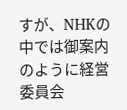すが、NHKの中では御案内のように経営委員会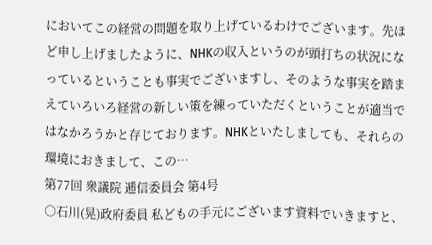においてこの経営の問題を取り上げているわけでございます。先ほど申し上げましたように、NHKの収入というのが頭打ちの状況になっているということも事実でございますし、そのような事実を踏まえていろいろ経営の新しい策を練っていただくということが適当ではなかろうかと存じております。NHKといたしましても、それらの環境におきまして、この…
第77回 衆議院 逓信委員会 第4号
○石川(晃)政府委員 私どもの手元にございます資料でいきますと、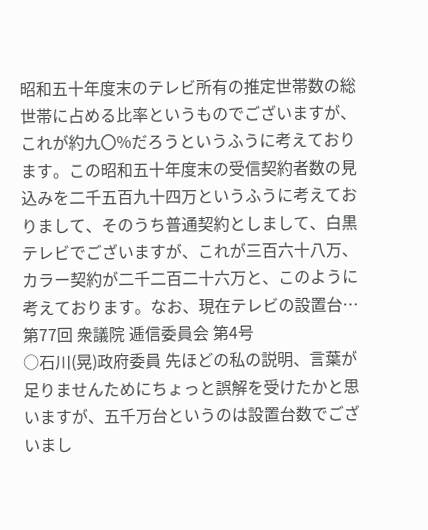昭和五十年度末のテレビ所有の推定世帯数の総世帯に占める比率というものでございますが、これが約九〇%だろうというふうに考えております。この昭和五十年度末の受信契約者数の見込みを二千五百九十四万というふうに考えておりまして、そのうち普通契約としまして、白黒テレビでございますが、これが三百六十八万、カラー契約が二千二百二十六万と、このように考えております。なお、現在テレビの設置台…
第77回 衆議院 逓信委員会 第4号
○石川(晃)政府委員 先ほどの私の説明、言葉が足りませんためにちょっと誤解を受けたかと思いますが、五千万台というのは設置台数でございまし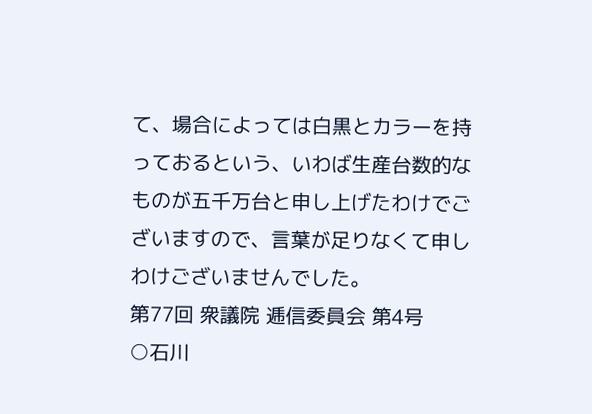て、場合によっては白黒とカラーを持っておるという、いわば生産台数的なものが五千万台と申し上げたわけでございますので、言葉が足りなくて申しわけございませんでした。
第77回 衆議院 逓信委員会 第4号
○石川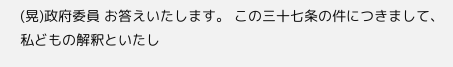(晃)政府委員 お答えいたします。 この三十七条の件につきまして、私どもの解釈といたし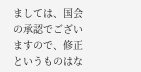ましては、国会の承認でございますので、修正というものはな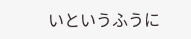いというふうに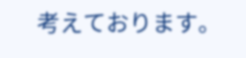考えております。